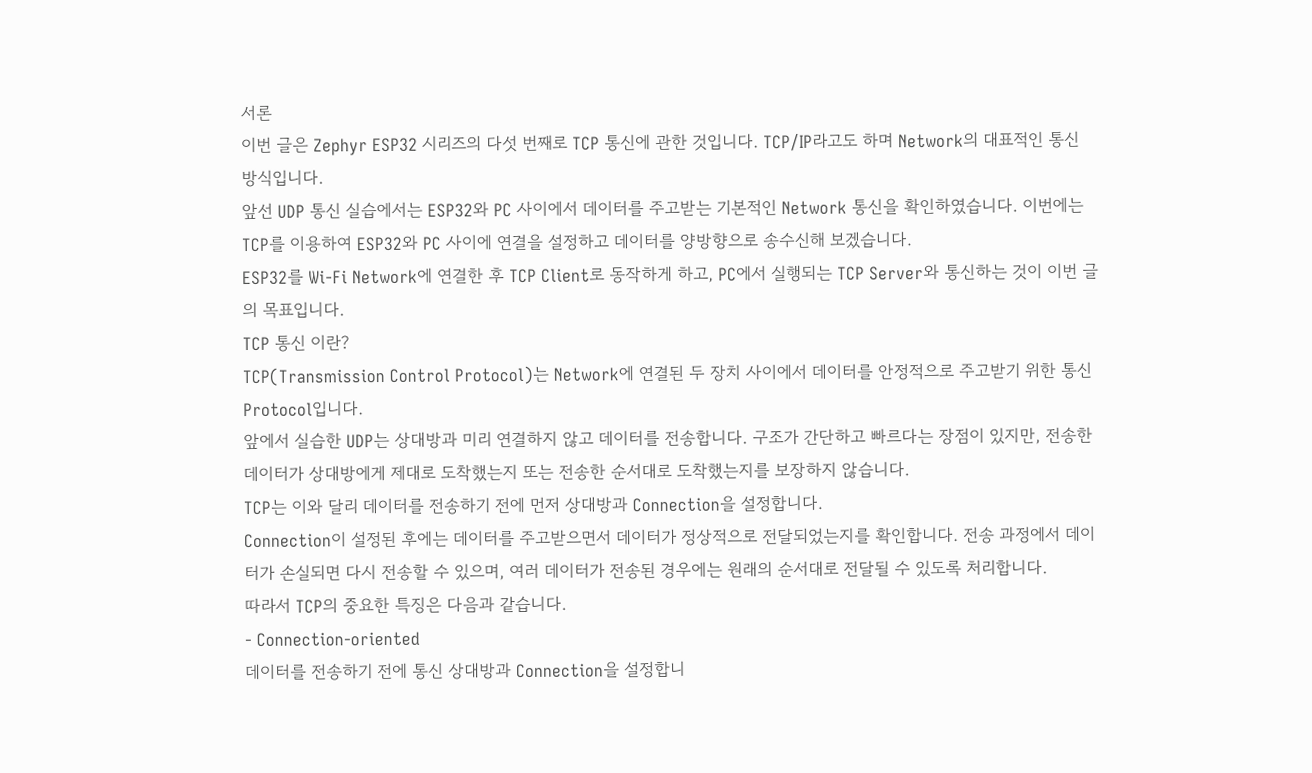서론
이번 글은 Zephyr ESP32 시리즈의 다섯 번째로 TCP 통신에 관한 것입니다. TCP/IP라고도 하며 Network의 대표적인 통신 방식입니다.
앞선 UDP 통신 실습에서는 ESP32와 PC 사이에서 데이터를 주고받는 기본적인 Network 통신을 확인하였습니다. 이번에는 TCP를 이용하여 ESP32와 PC 사이에 연결을 설정하고 데이터를 양방향으로 송수신해 보겠습니다.
ESP32를 Wi-Fi Network에 연결한 후 TCP Client로 동작하게 하고, PC에서 실행되는 TCP Server와 통신하는 것이 이번 글의 목표입니다.
TCP 통신 이란?
TCP(Transmission Control Protocol)는 Network에 연결된 두 장치 사이에서 데이터를 안정적으로 주고받기 위한 통신 Protocol입니다.
앞에서 실습한 UDP는 상대방과 미리 연결하지 않고 데이터를 전송합니다. 구조가 간단하고 빠르다는 장점이 있지만, 전송한 데이터가 상대방에게 제대로 도착했는지 또는 전송한 순서대로 도착했는지를 보장하지 않습니다.
TCP는 이와 달리 데이터를 전송하기 전에 먼저 상대방과 Connection을 설정합니다.
Connection이 설정된 후에는 데이터를 주고받으면서 데이터가 정상적으로 전달되었는지를 확인합니다. 전송 과정에서 데이터가 손실되면 다시 전송할 수 있으며, 여러 데이터가 전송된 경우에는 원래의 순서대로 전달될 수 있도록 처리합니다.
따라서 TCP의 중요한 특징은 다음과 같습니다.
- Connection-oriented
데이터를 전송하기 전에 통신 상대방과 Connection을 설정합니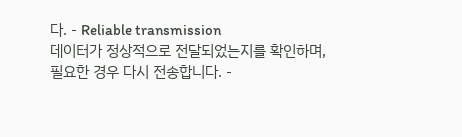다. - Reliable transmission
데이터가 정상적으로 전달되었는지를 확인하며, 필요한 경우 다시 전송합니다. -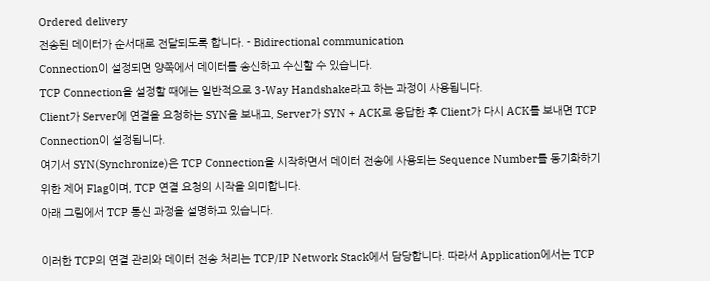Ordered delivery
전송된 데이터가 순서대로 전달되도록 합니다. - Bidirectional communication
Connection이 설정되면 양쪽에서 데이터를 송신하고 수신할 수 있습니다.
TCP Connection을 설정할 때에는 일반적으로 3-Way Handshake라고 하는 과정이 사용됩니다.
Client가 Server에 연결을 요청하는 SYN을 보내고, Server가 SYN + ACK로 응답한 후 Client가 다시 ACK를 보내면 TCP Connection이 설정됩니다.
여기서 SYN(Synchronize)은 TCP Connection을 시작하면서 데이터 전송에 사용되는 Sequence Number를 동기화하기 위한 제어 Flag이며, TCP 연결 요청의 시작을 의미합니다.
아래 그림에서 TCP 통신 과정을 설명하고 있습니다.

이러한 TCP의 연결 관리와 데이터 전송 처리는 TCP/IP Network Stack에서 담당합니다. 따라서 Application에서는 TCP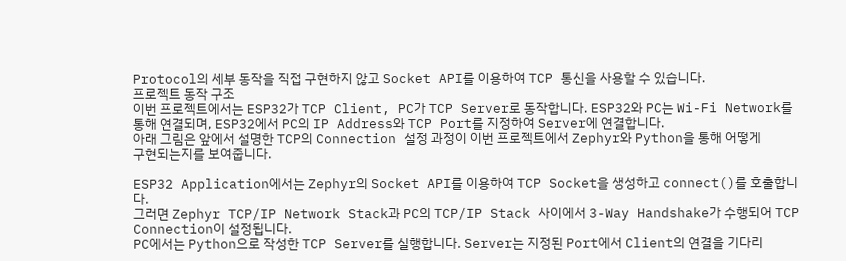Protocol의 세부 동작을 직접 구현하지 않고 Socket API를 이용하여 TCP 통신을 사용할 수 있습니다.
프로젝트 동작 구조
이번 프로젝트에서는 ESP32가 TCP Client, PC가 TCP Server로 동작합니다. ESP32와 PC는 Wi-Fi Network를 통해 연결되며, ESP32에서 PC의 IP Address와 TCP Port를 지정하여 Server에 연결합니다.
아래 그림은 앞에서 설명한 TCP의 Connection 설정 과정이 이번 프로젝트에서 Zephyr와 Python을 통해 어떻게 구현되는지를 보여줍니다.

ESP32 Application에서는 Zephyr의 Socket API를 이용하여 TCP Socket을 생성하고 connect()를 호출합니다.
그러면 Zephyr TCP/IP Network Stack과 PC의 TCP/IP Stack 사이에서 3-Way Handshake가 수행되어 TCP Connection이 설정됩니다.
PC에서는 Python으로 작성한 TCP Server를 실행합니다. Server는 지정된 Port에서 Client의 연결을 기다리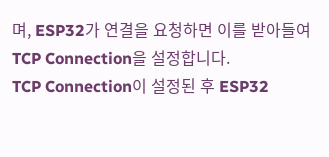며, ESP32가 연결을 요청하면 이를 받아들여 TCP Connection을 설정합니다.
TCP Connection이 설정된 후 ESP32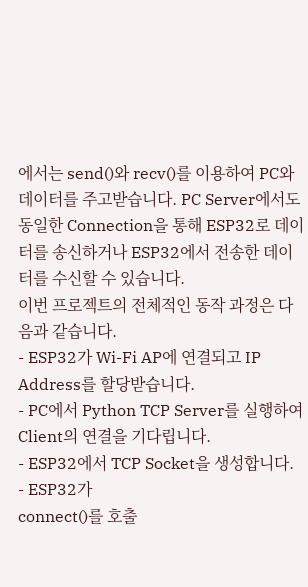에서는 send()와 recv()를 이용하여 PC와 데이터를 주고받습니다. PC Server에서도 동일한 Connection을 통해 ESP32로 데이터를 송신하거나 ESP32에서 전송한 데이터를 수신할 수 있습니다.
이번 프로젝트의 전체적인 동작 과정은 다음과 같습니다.
- ESP32가 Wi-Fi AP에 연결되고 IP Address를 할당받습니다.
- PC에서 Python TCP Server를 실행하여 Client의 연결을 기다립니다.
- ESP32에서 TCP Socket을 생성합니다.
- ESP32가
connect()를 호출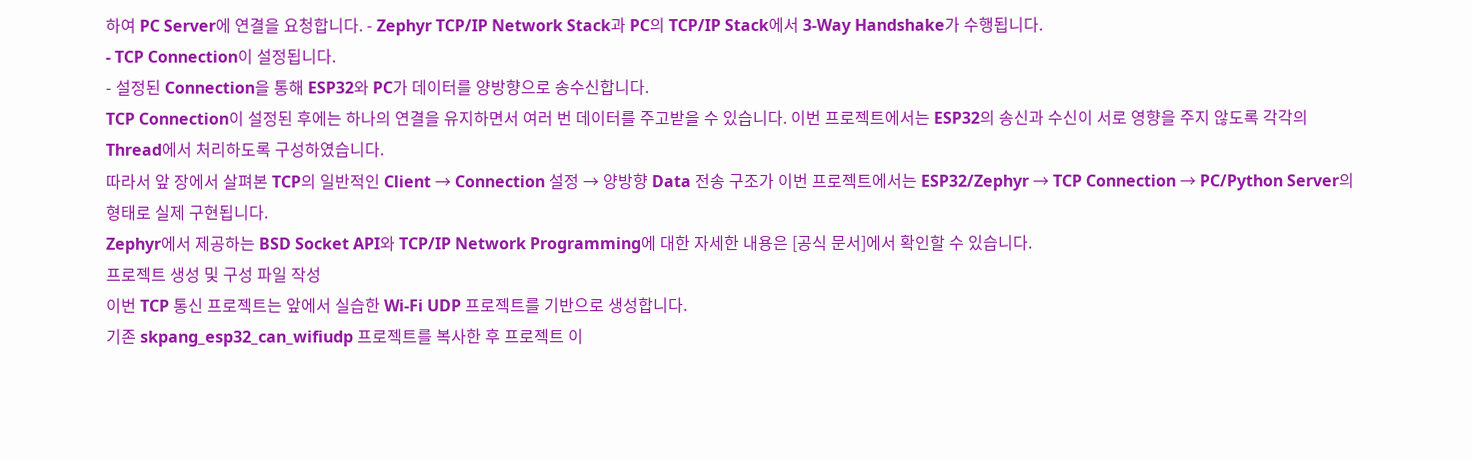하여 PC Server에 연결을 요청합니다. - Zephyr TCP/IP Network Stack과 PC의 TCP/IP Stack에서 3-Way Handshake가 수행됩니다.
- TCP Connection이 설정됩니다.
- 설정된 Connection을 통해 ESP32와 PC가 데이터를 양방향으로 송수신합니다.
TCP Connection이 설정된 후에는 하나의 연결을 유지하면서 여러 번 데이터를 주고받을 수 있습니다. 이번 프로젝트에서는 ESP32의 송신과 수신이 서로 영향을 주지 않도록 각각의 Thread에서 처리하도록 구성하였습니다.
따라서 앞 장에서 살펴본 TCP의 일반적인 Client → Connection 설정 → 양방향 Data 전송 구조가 이번 프로젝트에서는 ESP32/Zephyr → TCP Connection → PC/Python Server의 형태로 실제 구현됩니다.
Zephyr에서 제공하는 BSD Socket API와 TCP/IP Network Programming에 대한 자세한 내용은 [공식 문서]에서 확인할 수 있습니다.
프로젝트 생성 및 구성 파일 작성
이번 TCP 통신 프로젝트는 앞에서 실습한 Wi-Fi UDP 프로젝트를 기반으로 생성합니다.
기존 skpang_esp32_can_wifiudp 프로젝트를 복사한 후 프로젝트 이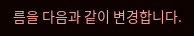름을 다음과 같이 변경합니다.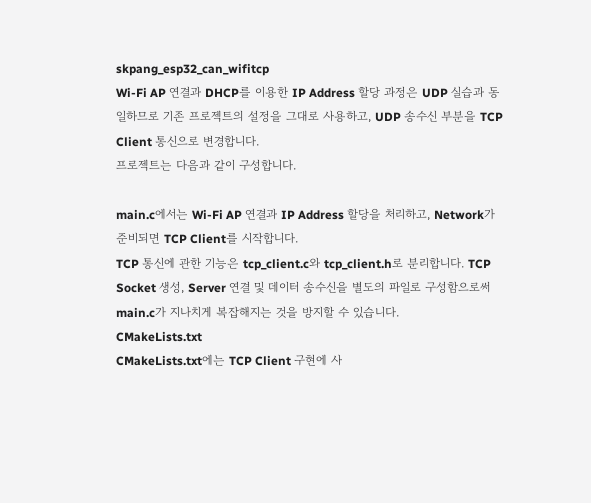skpang_esp32_can_wifitcp
Wi-Fi AP 연결과 DHCP를 이용한 IP Address 할당 과정은 UDP 실습과 동일하므로 기존 프로젝트의 설정을 그대로 사용하고, UDP 송수신 부분을 TCP Client 통신으로 변경합니다.
프로젝트는 다음과 같이 구성합니다.

main.c에서는 Wi-Fi AP 연결과 IP Address 할당을 처리하고, Network가 준비되면 TCP Client를 시작합니다.
TCP 통신에 관한 기능은 tcp_client.c와 tcp_client.h로 분리합니다. TCP Socket 생성, Server 연결 및 데이터 송수신을 별도의 파일로 구성함으로써 main.c가 지나치게 복잡해지는 것을 방지할 수 있습니다.
CMakeLists.txt
CMakeLists.txt에는 TCP Client 구현에 사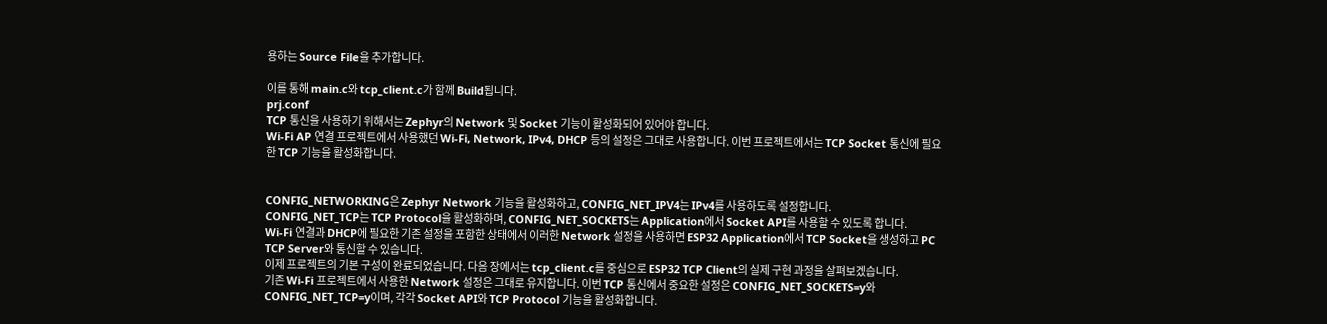용하는 Source File을 추가합니다.

이를 통해 main.c와 tcp_client.c가 함께 Build됩니다.
prj.conf
TCP 통신을 사용하기 위해서는 Zephyr의 Network 및 Socket 기능이 활성화되어 있어야 합니다.
Wi-Fi AP 연결 프로젝트에서 사용했던 Wi-Fi, Network, IPv4, DHCP 등의 설정은 그대로 사용합니다. 이번 프로젝트에서는 TCP Socket 통신에 필요한 TCP 기능을 활성화합니다.


CONFIG_NETWORKING은 Zephyr Network 기능을 활성화하고, CONFIG_NET_IPV4는 IPv4를 사용하도록 설정합니다.
CONFIG_NET_TCP는 TCP Protocol을 활성화하며, CONFIG_NET_SOCKETS는 Application에서 Socket API를 사용할 수 있도록 합니다.
Wi-Fi 연결과 DHCP에 필요한 기존 설정을 포함한 상태에서 이러한 Network 설정을 사용하면 ESP32 Application에서 TCP Socket을 생성하고 PC TCP Server와 통신할 수 있습니다.
이제 프로젝트의 기본 구성이 완료되었습니다. 다음 장에서는 tcp_client.c를 중심으로 ESP32 TCP Client의 실제 구현 과정을 살펴보겠습니다.
기존 Wi-Fi 프로젝트에서 사용한 Network 설정은 그대로 유지합니다. 이번 TCP 통신에서 중요한 설정은 CONFIG_NET_SOCKETS=y와 CONFIG_NET_TCP=y이며, 각각 Socket API와 TCP Protocol 기능을 활성화합니다.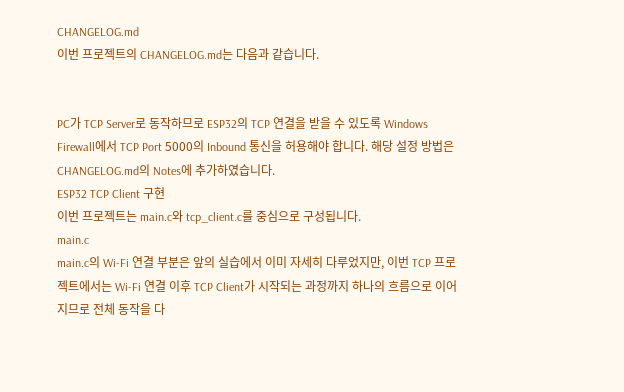CHANGELOG.md
이번 프로젝트의 CHANGELOG.md는 다음과 같습니다.


PC가 TCP Server로 동작하므로 ESP32의 TCP 연결을 받을 수 있도록 Windows Firewall에서 TCP Port 5000의 Inbound 통신을 허용해야 합니다. 해당 설정 방법은 CHANGELOG.md의 Notes에 추가하였습니다.
ESP32 TCP Client 구현
이번 프로젝트는 main.c와 tcp_client.c를 중심으로 구성됩니다.
main.c
main.c의 Wi-Fi 연결 부분은 앞의 실습에서 이미 자세히 다루었지만, 이번 TCP 프로젝트에서는 Wi-Fi 연결 이후 TCP Client가 시작되는 과정까지 하나의 흐름으로 이어지므로 전체 동작을 다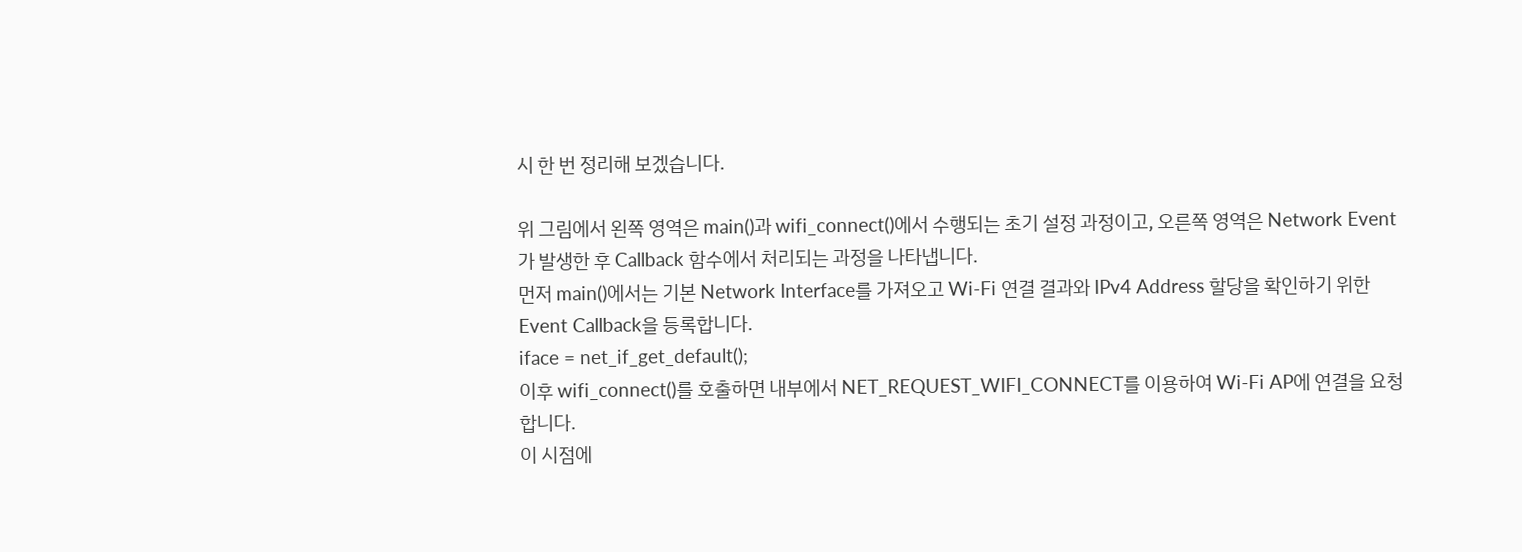시 한 번 정리해 보겠습니다.

위 그림에서 왼쪽 영역은 main()과 wifi_connect()에서 수행되는 초기 설정 과정이고, 오른쪽 영역은 Network Event가 발생한 후 Callback 함수에서 처리되는 과정을 나타냅니다.
먼저 main()에서는 기본 Network Interface를 가져오고 Wi-Fi 연결 결과와 IPv4 Address 할당을 확인하기 위한 Event Callback을 등록합니다.
iface = net_if_get_default();
이후 wifi_connect()를 호출하면 내부에서 NET_REQUEST_WIFI_CONNECT를 이용하여 Wi-Fi AP에 연결을 요청합니다.
이 시점에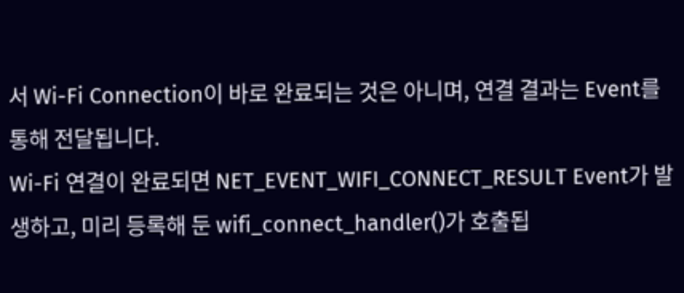서 Wi-Fi Connection이 바로 완료되는 것은 아니며, 연결 결과는 Event를 통해 전달됩니다.
Wi-Fi 연결이 완료되면 NET_EVENT_WIFI_CONNECT_RESULT Event가 발생하고, 미리 등록해 둔 wifi_connect_handler()가 호출됩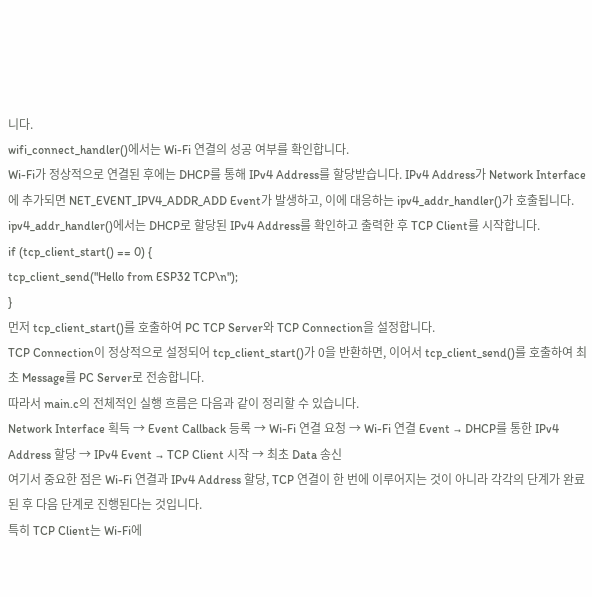니다.
wifi_connect_handler()에서는 Wi-Fi 연결의 성공 여부를 확인합니다.
Wi-Fi가 정상적으로 연결된 후에는 DHCP를 통해 IPv4 Address를 할당받습니다. IPv4 Address가 Network Interface에 추가되면 NET_EVENT_IPV4_ADDR_ADD Event가 발생하고, 이에 대응하는 ipv4_addr_handler()가 호출됩니다.
ipv4_addr_handler()에서는 DHCP로 할당된 IPv4 Address를 확인하고 출력한 후 TCP Client를 시작합니다.
if (tcp_client_start() == 0) {
tcp_client_send("Hello from ESP32 TCP\n");
}
먼저 tcp_client_start()를 호출하여 PC TCP Server와 TCP Connection을 설정합니다.
TCP Connection이 정상적으로 설정되어 tcp_client_start()가 0을 반환하면, 이어서 tcp_client_send()를 호출하여 최초 Message를 PC Server로 전송합니다.
따라서 main.c의 전체적인 실행 흐름은 다음과 같이 정리할 수 있습니다.
Network Interface 획득 → Event Callback 등록 → Wi-Fi 연결 요청 → Wi-Fi 연결 Event → DHCP를 통한 IPv4 Address 할당 → IPv4 Event → TCP Client 시작 → 최초 Data 송신
여기서 중요한 점은 Wi-Fi 연결과 IPv4 Address 할당, TCP 연결이 한 번에 이루어지는 것이 아니라 각각의 단계가 완료된 후 다음 단계로 진행된다는 것입니다.
특히 TCP Client는 Wi-Fi에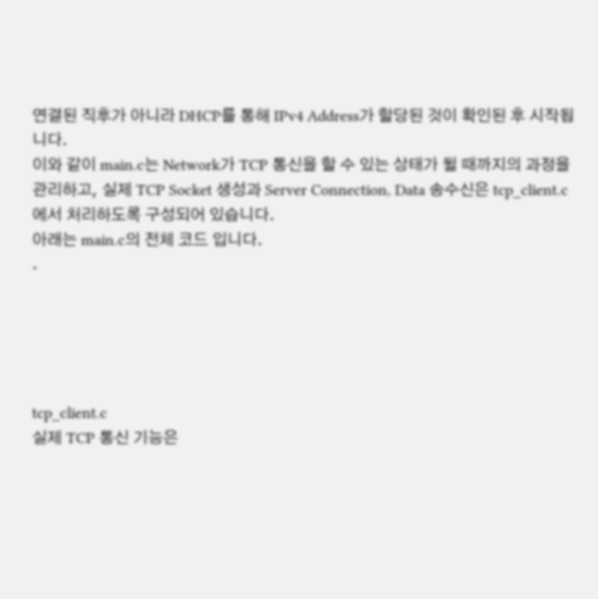연결된 직후가 아니라 DHCP를 통해 IPv4 Address가 할당된 것이 확인된 후 시작됩니다.
이와 같이 main.c는 Network가 TCP 통신을 할 수 있는 상태가 될 때까지의 과정을 관리하고, 실제 TCP Socket 생성과 Server Connection, Data 송수신은 tcp_client.c에서 처리하도록 구성되어 있습니다.
아래는 main.c의 전체 코드 입니다.
.





tcp_client.c
실제 TCP 통신 기능은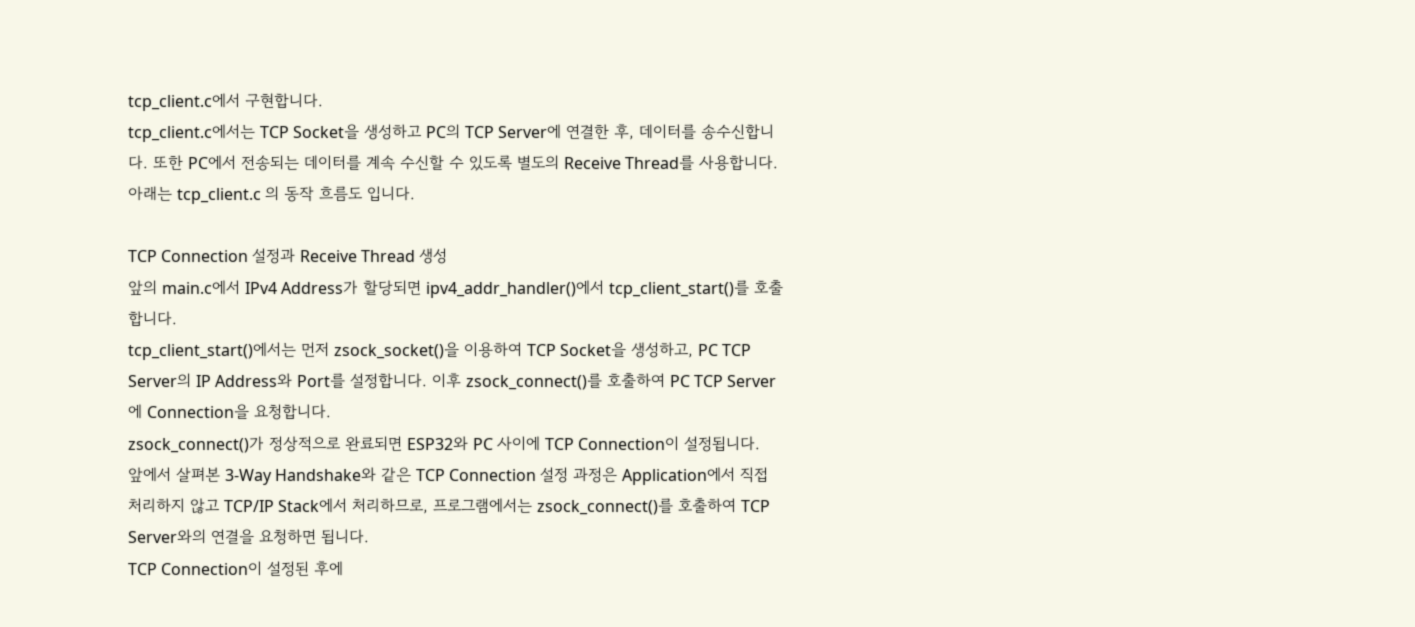tcp_client.c에서 구현합니다.
tcp_client.c에서는 TCP Socket을 생성하고 PC의 TCP Server에 연결한 후, 데이터를 송수신합니다. 또한 PC에서 전송되는 데이터를 계속 수신할 수 있도록 별도의 Receive Thread를 사용합니다.
아래는 tcp_client.c 의 동작 흐름도 입니다.

TCP Connection 설정과 Receive Thread 생성
앞의 main.c에서 IPv4 Address가 할당되면 ipv4_addr_handler()에서 tcp_client_start()를 호출합니다.
tcp_client_start()에서는 먼저 zsock_socket()을 이용하여 TCP Socket을 생성하고, PC TCP Server의 IP Address와 Port를 설정합니다. 이후 zsock_connect()를 호출하여 PC TCP Server에 Connection을 요청합니다.
zsock_connect()가 정상적으로 완료되면 ESP32와 PC 사이에 TCP Connection이 설정됩니다.
앞에서 살펴본 3-Way Handshake와 같은 TCP Connection 설정 과정은 Application에서 직접 처리하지 않고 TCP/IP Stack에서 처리하므로, 프로그램에서는 zsock_connect()를 호출하여 TCP Server와의 연결을 요청하면 됩니다.
TCP Connection이 설정된 후에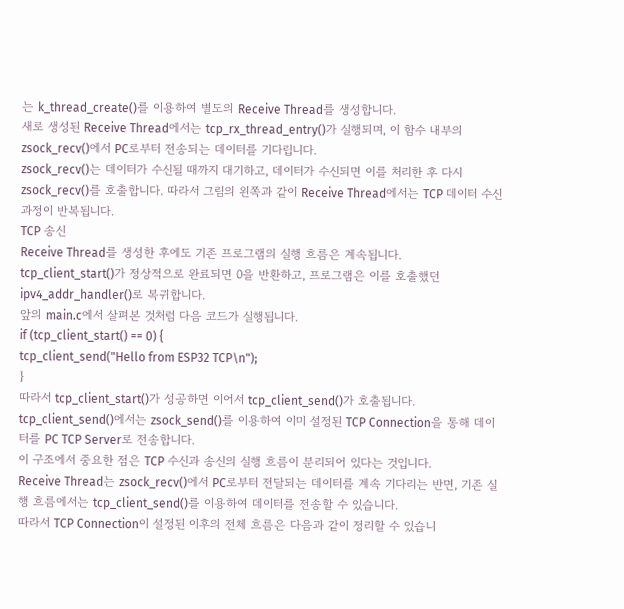는 k_thread_create()를 이용하여 별도의 Receive Thread를 생성합니다.
새로 생성된 Receive Thread에서는 tcp_rx_thread_entry()가 실행되며, 이 함수 내부의 zsock_recv()에서 PC로부터 전송되는 데이터를 기다립니다.
zsock_recv()는 데이터가 수신될 때까지 대기하고, 데이터가 수신되면 이를 처리한 후 다시 zsock_recv()를 호출합니다. 따라서 그림의 왼쪽과 같이 Receive Thread에서는 TCP 데이터 수신 과정이 반복됩니다.
TCP 송신
Receive Thread를 생성한 후에도 기존 프로그램의 실행 흐름은 계속됩니다.
tcp_client_start()가 정상적으로 완료되면 0을 반환하고, 프로그램은 이를 호출했던 ipv4_addr_handler()로 복귀합니다.
앞의 main.c에서 살펴본 것처럼 다음 코드가 실행됩니다.
if (tcp_client_start() == 0) {
tcp_client_send("Hello from ESP32 TCP\n");
}
따라서 tcp_client_start()가 성공하면 이어서 tcp_client_send()가 호출됩니다.
tcp_client_send()에서는 zsock_send()를 이용하여 이미 설정된 TCP Connection을 통해 데이터를 PC TCP Server로 전송합니다.
이 구조에서 중요한 점은 TCP 수신과 송신의 실행 흐름이 분리되어 있다는 것입니다.
Receive Thread는 zsock_recv()에서 PC로부터 전달되는 데이터를 계속 기다리는 반면, 기존 실행 흐름에서는 tcp_client_send()를 이용하여 데이터를 전송할 수 있습니다.
따라서 TCP Connection이 설정된 이후의 전체 흐름은 다음과 같이 정리할 수 있습니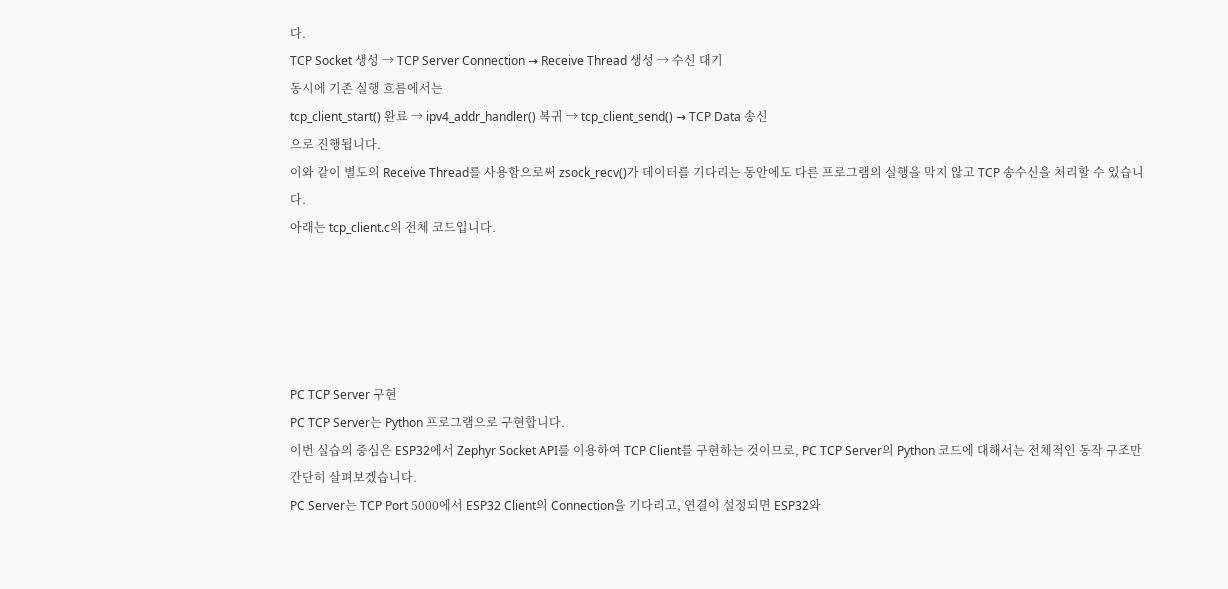다.
TCP Socket 생성 → TCP Server Connection → Receive Thread 생성 → 수신 대기
동시에 기존 실행 흐름에서는
tcp_client_start() 완료 → ipv4_addr_handler() 복귀 → tcp_client_send() → TCP Data 송신
으로 진행됩니다.
이와 같이 별도의 Receive Thread를 사용함으로써 zsock_recv()가 데이터를 기다리는 동안에도 다른 프로그램의 실행을 막지 않고 TCP 송수신을 처리할 수 있습니다.
아래는 tcp_client.c의 전체 코드입니다.





PC TCP Server 구현
PC TCP Server는 Python 프로그램으로 구현합니다.
이번 실습의 중심은 ESP32에서 Zephyr Socket API를 이용하여 TCP Client를 구현하는 것이므로, PC TCP Server의 Python 코드에 대해서는 전체적인 동작 구조만 간단히 살펴보겠습니다.
PC Server는 TCP Port 5000에서 ESP32 Client의 Connection을 기다리고, 연결이 설정되면 ESP32와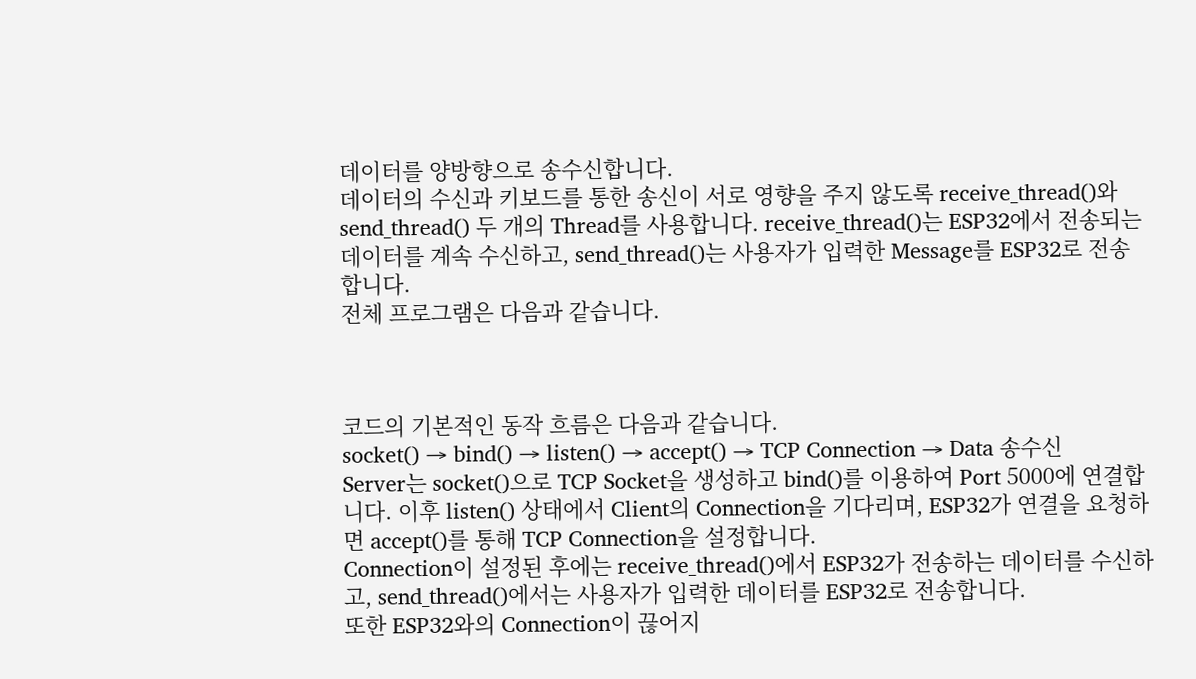데이터를 양방향으로 송수신합니다.
데이터의 수신과 키보드를 통한 송신이 서로 영향을 주지 않도록 receive_thread()와 send_thread() 두 개의 Thread를 사용합니다. receive_thread()는 ESP32에서 전송되는 데이터를 계속 수신하고, send_thread()는 사용자가 입력한 Message를 ESP32로 전송합니다.
전체 프로그램은 다음과 같습니다.



코드의 기본적인 동작 흐름은 다음과 같습니다.
socket() → bind() → listen() → accept() → TCP Connection → Data 송수신
Server는 socket()으로 TCP Socket을 생성하고 bind()를 이용하여 Port 5000에 연결합니다. 이후 listen() 상태에서 Client의 Connection을 기다리며, ESP32가 연결을 요청하면 accept()를 통해 TCP Connection을 설정합니다.
Connection이 설정된 후에는 receive_thread()에서 ESP32가 전송하는 데이터를 수신하고, send_thread()에서는 사용자가 입력한 데이터를 ESP32로 전송합니다.
또한 ESP32와의 Connection이 끊어지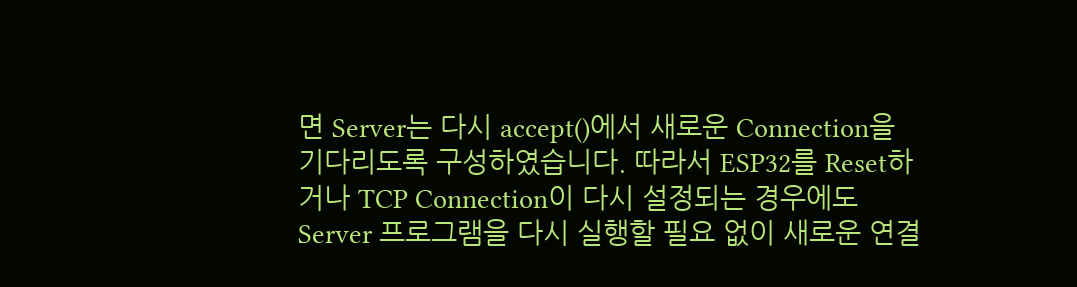면 Server는 다시 accept()에서 새로운 Connection을 기다리도록 구성하였습니다. 따라서 ESP32를 Reset하거나 TCP Connection이 다시 설정되는 경우에도 Server 프로그램을 다시 실행할 필요 없이 새로운 연결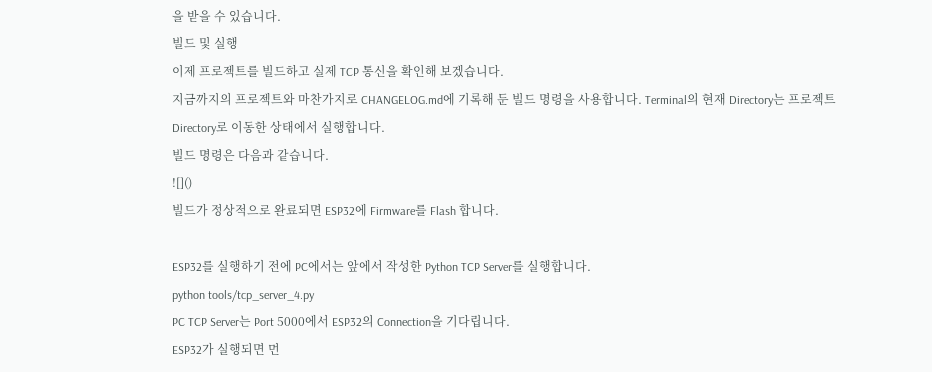을 받을 수 있습니다.
빌드 및 실행
이제 프로젝트를 빌드하고 실제 TCP 통신을 확인해 보겠습니다.
지금까지의 프로젝트와 마찬가지로 CHANGELOG.md에 기록해 둔 빌드 명령을 사용합니다. Terminal의 현재 Directory는 프로젝트 Directory로 이동한 상태에서 실행합니다.
빌드 명령은 다음과 같습니다.
![]()
빌드가 정상적으로 완료되면 ESP32에 Firmware를 Flash 합니다.

ESP32를 실행하기 전에 PC에서는 앞에서 작성한 Python TCP Server를 실행합니다.
python tools/tcp_server_4.py
PC TCP Server는 Port 5000에서 ESP32의 Connection을 기다립니다.
ESP32가 실행되면 먼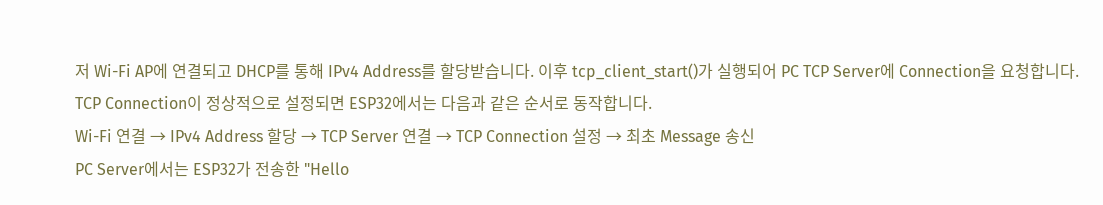저 Wi-Fi AP에 연결되고 DHCP를 통해 IPv4 Address를 할당받습니다. 이후 tcp_client_start()가 실행되어 PC TCP Server에 Connection을 요청합니다.
TCP Connection이 정상적으로 설정되면 ESP32에서는 다음과 같은 순서로 동작합니다.
Wi-Fi 연결 → IPv4 Address 할당 → TCP Server 연결 → TCP Connection 설정 → 최초 Message 송신
PC Server에서는 ESP32가 전송한 "Hello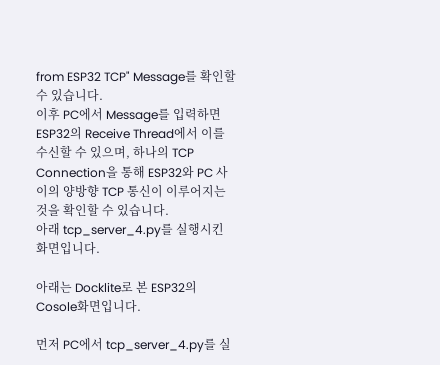from ESP32 TCP" Message를 확인할 수 있습니다.
이후 PC에서 Message를 입력하면 ESP32의 Receive Thread에서 이를 수신할 수 있으며, 하나의 TCP Connection을 통해 ESP32와 PC 사이의 양방향 TCP 통신이 이루어지는 것을 확인할 수 있습니다.
아래 tcp_server_4.py를 실행시킨 화면입니다.

아래는 Docklite로 본 ESP32의 Cosole화면입니다.

먼저 PC에서 tcp_server_4.py를 실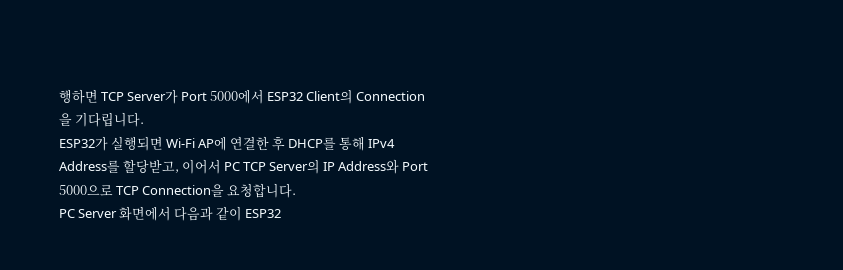행하면 TCP Server가 Port 5000에서 ESP32 Client의 Connection을 기다립니다.
ESP32가 실행되면 Wi-Fi AP에 연결한 후 DHCP를 통해 IPv4 Address를 할당받고, 이어서 PC TCP Server의 IP Address와 Port 5000으로 TCP Connection을 요청합니다.
PC Server 화면에서 다음과 같이 ESP32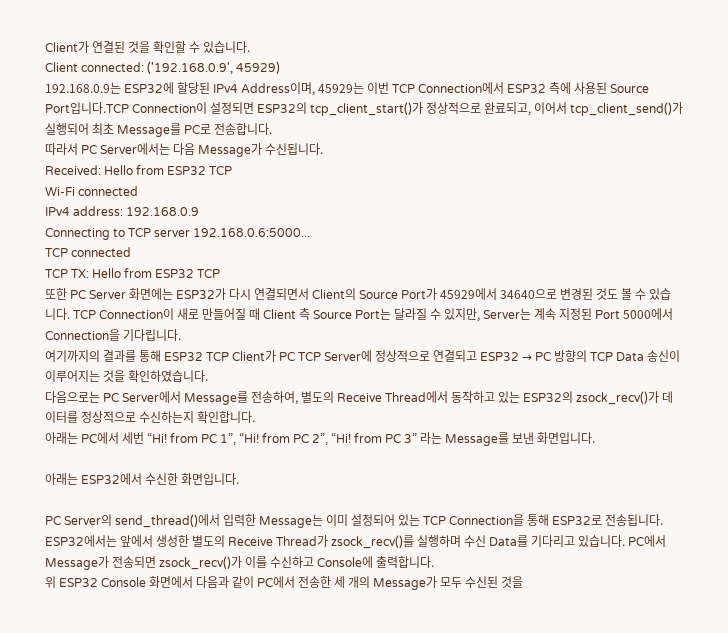Client가 연결된 것을 확인할 수 있습니다.
Client connected: ('192.168.0.9', 45929)
192.168.0.9는 ESP32에 할당된 IPv4 Address이며, 45929는 이번 TCP Connection에서 ESP32 측에 사용된 Source Port입니다.TCP Connection이 설정되면 ESP32의 tcp_client_start()가 정상적으로 완료되고, 이어서 tcp_client_send()가 실행되어 최초 Message를 PC로 전송합니다.
따라서 PC Server에서는 다음 Message가 수신됩니다.
Received: Hello from ESP32 TCP
Wi-Fi connected
IPv4 address: 192.168.0.9
Connecting to TCP server 192.168.0.6:5000...
TCP connected
TCP TX: Hello from ESP32 TCP
또한 PC Server 화면에는 ESP32가 다시 연결되면서 Client의 Source Port가 45929에서 34640으로 변경된 것도 볼 수 있습니다. TCP Connection이 새로 만들어질 때 Client 측 Source Port는 달라질 수 있지만, Server는 계속 지정된 Port 5000에서 Connection을 기다립니다.
여기까지의 결과를 통해 ESP32 TCP Client가 PC TCP Server에 정상적으로 연결되고 ESP32 → PC 방향의 TCP Data 송신이 이루어지는 것을 확인하였습니다.
다음으로는 PC Server에서 Message를 전송하여, 별도의 Receive Thread에서 동작하고 있는 ESP32의 zsock_recv()가 데이터를 정상적으로 수신하는지 확인합니다.
아래는 PC에서 세번 “Hi! from PC 1”, “Hi! from PC 2”, “Hi! from PC 3” 라는 Message를 보낸 화면입니다.

아래는 ESP32에서 수신한 화면입니다.

PC Server의 send_thread()에서 입력한 Message는 이미 설정되어 있는 TCP Connection을 통해 ESP32로 전송됩니다.
ESP32에서는 앞에서 생성한 별도의 Receive Thread가 zsock_recv()를 실행하며 수신 Data를 기다리고 있습니다. PC에서 Message가 전송되면 zsock_recv()가 이를 수신하고 Console에 출력합니다.
위 ESP32 Console 화면에서 다음과 같이 PC에서 전송한 세 개의 Message가 모두 수신된 것을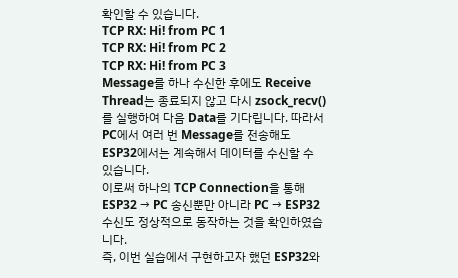확인할 수 있습니다.
TCP RX: Hi! from PC 1
TCP RX: Hi! from PC 2
TCP RX: Hi! from PC 3
Message를 하나 수신한 후에도 Receive Thread는 종료되지 않고 다시 zsock_recv()를 실행하여 다음 Data를 기다립니다. 따라서 PC에서 여러 번 Message를 전송해도 ESP32에서는 계속해서 데이터를 수신할 수 있습니다.
이로써 하나의 TCP Connection을 통해 ESP32 → PC 송신뿐만 아니라 PC → ESP32 수신도 정상적으로 동작하는 것을 확인하였습니다.
즉, 이번 실습에서 구현하고자 했던 ESP32와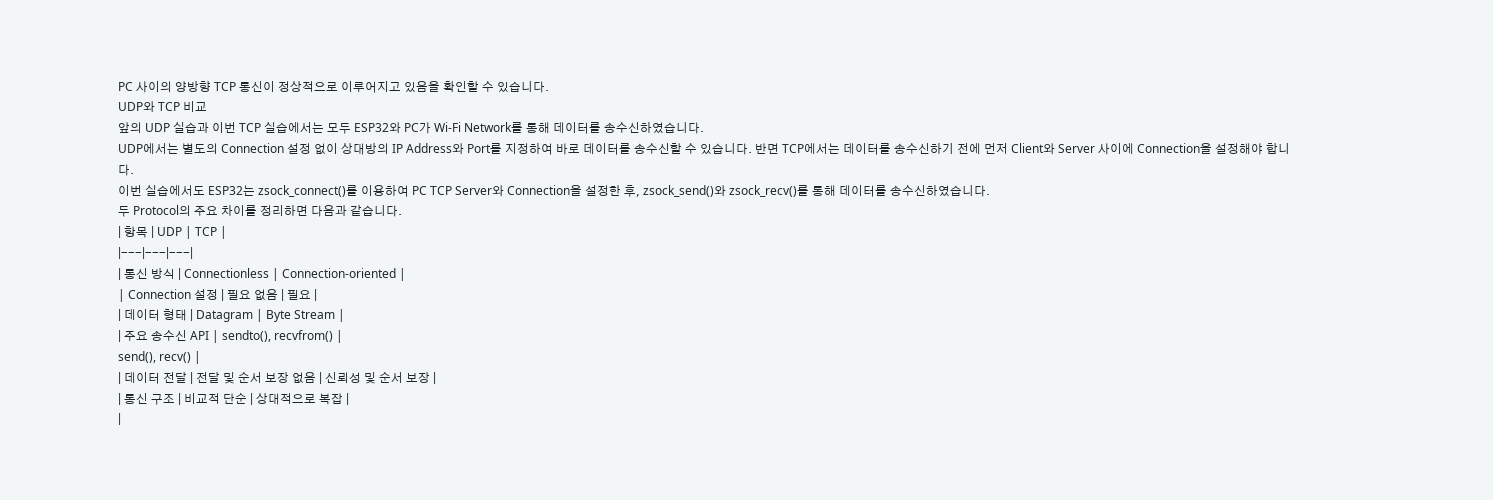PC 사이의 양방향 TCP 통신이 정상적으로 이루어지고 있음을 확인할 수 있습니다.
UDP와 TCP 비교
앞의 UDP 실습과 이번 TCP 실습에서는 모두 ESP32와 PC가 Wi-Fi Network를 통해 데이터를 송수신하였습니다.
UDP에서는 별도의 Connection 설정 없이 상대방의 IP Address와 Port를 지정하여 바로 데이터를 송수신할 수 있습니다. 반면 TCP에서는 데이터를 송수신하기 전에 먼저 Client와 Server 사이에 Connection을 설정해야 합니다.
이번 실습에서도 ESP32는 zsock_connect()를 이용하여 PC TCP Server와 Connection을 설정한 후, zsock_send()와 zsock_recv()를 통해 데이터를 송수신하였습니다.
두 Protocol의 주요 차이를 정리하면 다음과 같습니다.
| 항목 | UDP | TCP |
|---|---|---|
| 통신 방식 | Connectionless | Connection-oriented |
| Connection 설정 | 필요 없음 | 필요 |
| 데이터 형태 | Datagram | Byte Stream |
| 주요 송수신 API | sendto(), recvfrom() |
send(), recv() |
| 데이터 전달 | 전달 및 순서 보장 없음 | 신뢰성 및 순서 보장 |
| 통신 구조 | 비교적 단순 | 상대적으로 복잡 |
|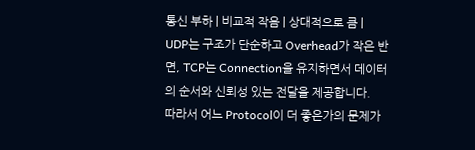통신 부하 | 비교적 작음 | 상대적으로 큼 |
UDP는 구조가 단순하고 Overhead가 작은 반면, TCP는 Connection을 유지하면서 데이터의 순서와 신뢰성 있는 전달을 제공합니다.
따라서 어느 Protocol이 더 좋은가의 문제가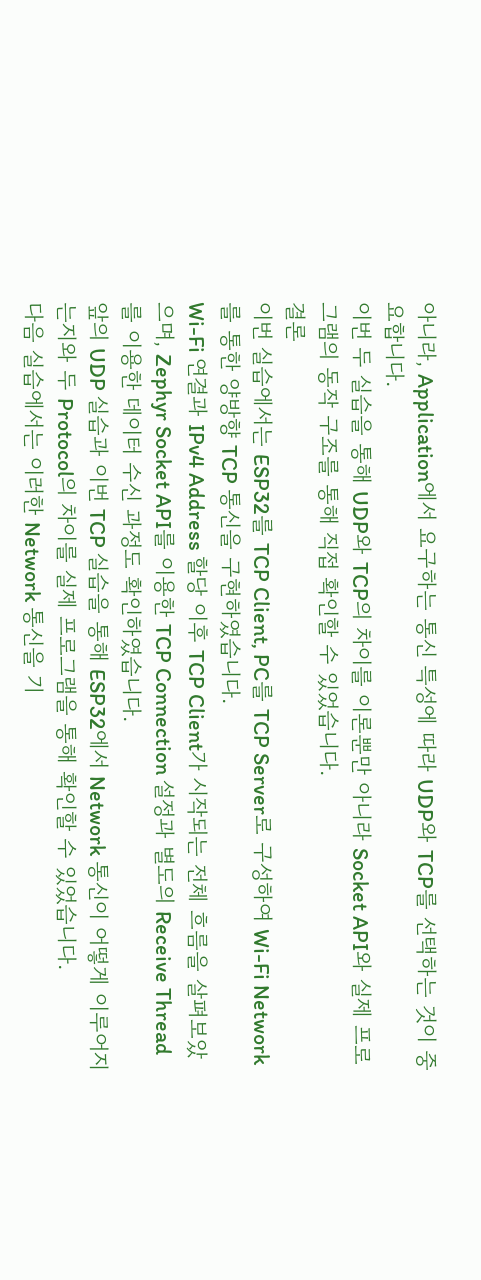아니라, Application에서 요구하는 통신 특성에 따라 UDP와 TCP를 선택하는 것이 중요합니다.
이번 두 실습을 통해 UDP와 TCP의 차이를 이론뿐만 아니라 Socket API와 실제 프로그램의 동작 구조를 통해 직접 확인할 수 있었습니다.
결론
이번 실습에서는 ESP32를 TCP Client, PC를 TCP Server로 구성하여 Wi-Fi Network를 통한 양방향 TCP 통신을 구현하였습니다.
Wi-Fi 연결과 IPv4 Address 할당 이후 TCP Client가 시작되는 전체 흐름을 살펴보았으며, Zephyr Socket API를 이용한 TCP Connection 설정과 별도의 Receive Thread를 이용한 데이터 수신 과정도 확인하였습니다.
앞의 UDP 실습과 이번 TCP 실습을 통해 ESP32에서 Network 통신이 어떻게 이루어지는지와 두 Protocol의 차이를 실제 프로그램을 통해 확인할 수 있었습니다.
다음 실습에서는 이러한 Network 통신을 기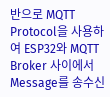반으로 MQTT Protocol을 사용하여 ESP32와 MQTT Broker 사이에서 Message를 송수신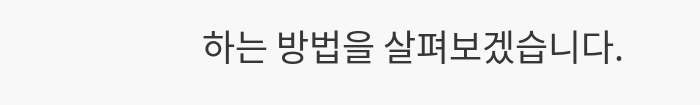하는 방법을 살펴보겠습니다.